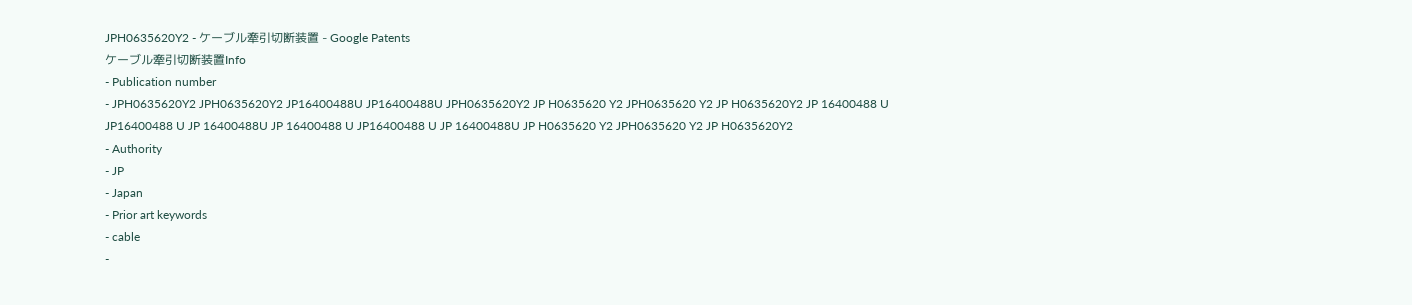JPH0635620Y2 - ケーブル牽引切断装置 - Google Patents
ケーブル牽引切断装置Info
- Publication number
- JPH0635620Y2 JPH0635620Y2 JP16400488U JP16400488U JPH0635620Y2 JP H0635620 Y2 JPH0635620 Y2 JP H0635620Y2 JP 16400488 U JP16400488 U JP 16400488U JP 16400488 U JP16400488 U JP 16400488U JP H0635620 Y2 JPH0635620 Y2 JP H0635620Y2
- Authority
- JP
- Japan
- Prior art keywords
- cable
-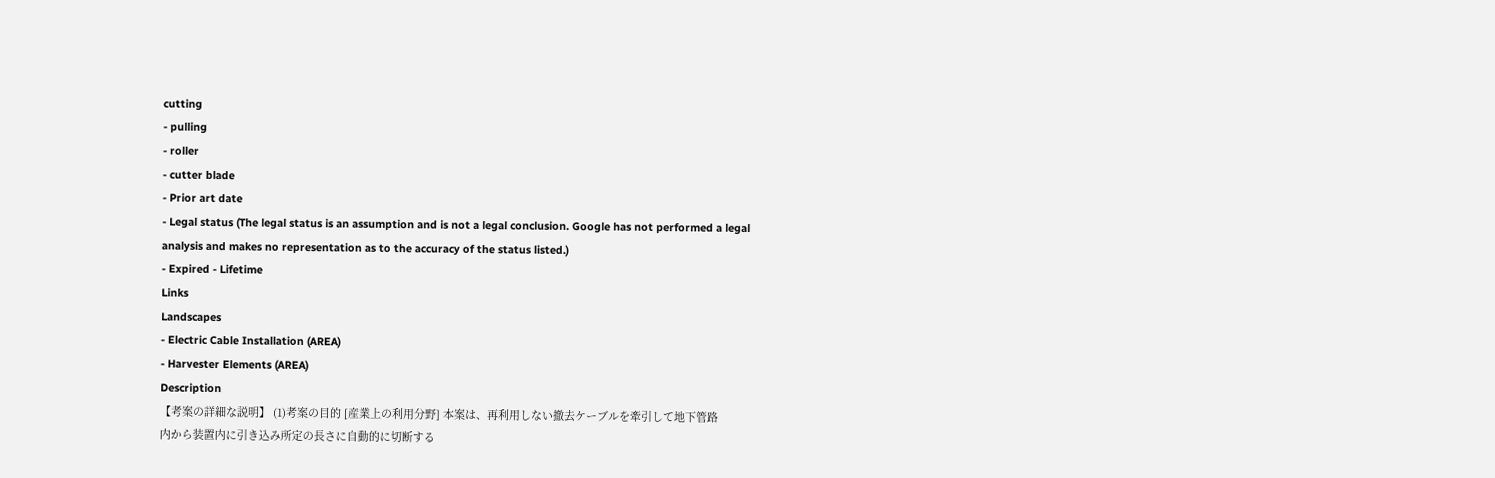cutting
- pulling
- roller
- cutter blade
- Prior art date
- Legal status (The legal status is an assumption and is not a legal conclusion. Google has not performed a legal analysis and makes no representation as to the accuracy of the status listed.)
- Expired - Lifetime
Links
Landscapes
- Electric Cable Installation (AREA)
- Harvester Elements (AREA)
Description
【考案の詳細な説明】 (1)考案の目的 [産業上の利用分野] 本案は、再利用しない撤去ケーブルを牽引して地下管路
内から装置内に引き込み所定の長さに自動的に切断する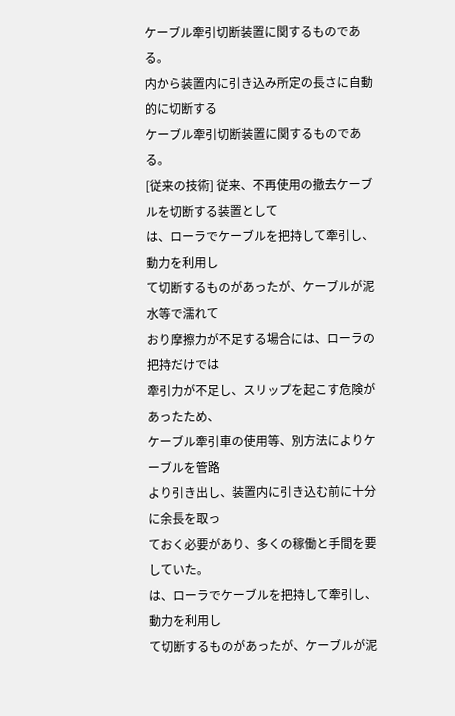ケーブル牽引切断装置に関するものである。
内から装置内に引き込み所定の長さに自動的に切断する
ケーブル牽引切断装置に関するものである。
[従来の技術] 従来、不再使用の撤去ケーブルを切断する装置として
は、ローラでケーブルを把持して牽引し、動力を利用し
て切断するものがあったが、ケーブルが泥水等で濡れて
おり摩擦力が不足する場合には、ローラの把持だけでは
牽引力が不足し、スリップを起こす危険があったため、
ケーブル牽引車の使用等、別方法によりケーブルを管路
より引き出し、装置内に引き込む前に十分に余長を取っ
ておく必要があり、多くの稼働と手間を要していた。
は、ローラでケーブルを把持して牽引し、動力を利用し
て切断するものがあったが、ケーブルが泥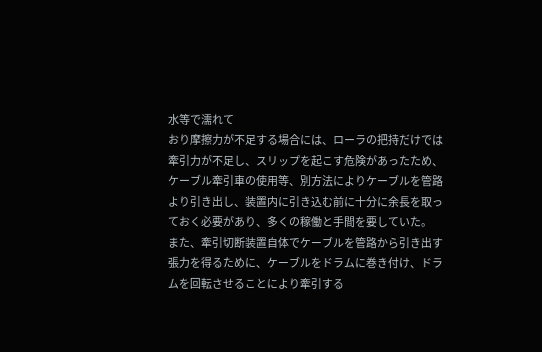水等で濡れて
おり摩擦力が不足する場合には、ローラの把持だけでは
牽引力が不足し、スリップを起こす危険があったため、
ケーブル牽引車の使用等、別方法によりケーブルを管路
より引き出し、装置内に引き込む前に十分に余長を取っ
ておく必要があり、多くの稼働と手間を要していた。
また、牽引切断装置自体でケーブルを管路から引き出す
張力を得るために、ケーブルをドラムに巻き付け、ドラ
ムを回転させることにより牽引する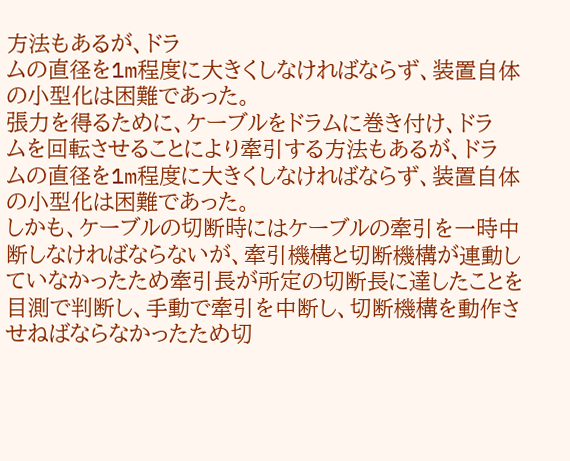方法もあるが、ドラ
ムの直径を1m程度に大きくしなければならず、装置自体
の小型化は困難であった。
張力を得るために、ケーブルをドラムに巻き付け、ドラ
ムを回転させることにより牽引する方法もあるが、ドラ
ムの直径を1m程度に大きくしなければならず、装置自体
の小型化は困難であった。
しかも、ケーブルの切断時にはケーブルの牽引を一時中
断しなければならないが、牽引機構と切断機構が連動し
ていなかったため牽引長が所定の切断長に達したことを
目測で判断し、手動で牽引を中断し、切断機構を動作さ
せねばならなかったため切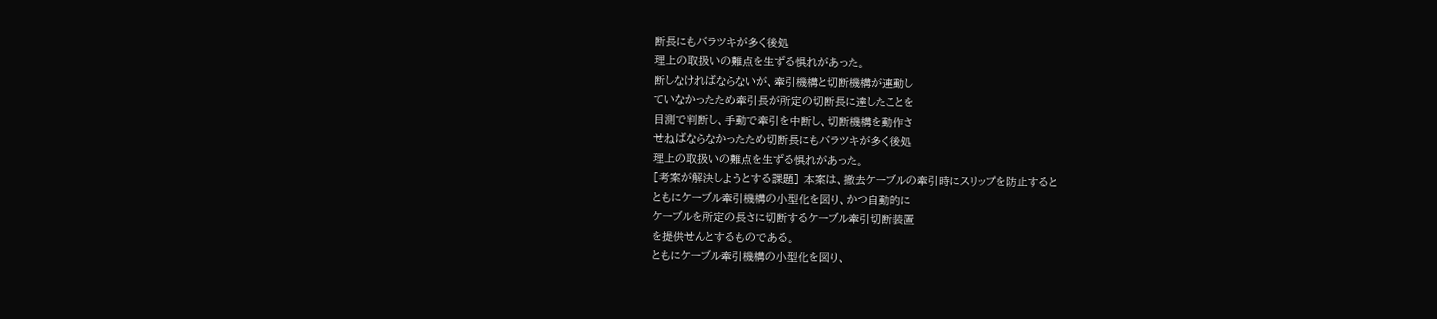断長にもバラツキが多く後処
理上の取扱いの難点を生ずる惧れがあった。
断しなければならないが、牽引機構と切断機構が連動し
ていなかったため牽引長が所定の切断長に達したことを
目測で判断し、手動で牽引を中断し、切断機構を動作さ
せねばならなかったため切断長にもバラツキが多く後処
理上の取扱いの難点を生ずる惧れがあった。
[考案が解決しようとする課題] 本案は、撤去ケーブルの牽引時にスリップを防止すると
ともにケーブル牽引機構の小型化を図り、かつ自動的に
ケーブルを所定の長さに切断するケーブル牽引切断装置
を提供せんとするものである。
ともにケーブル牽引機構の小型化を図り、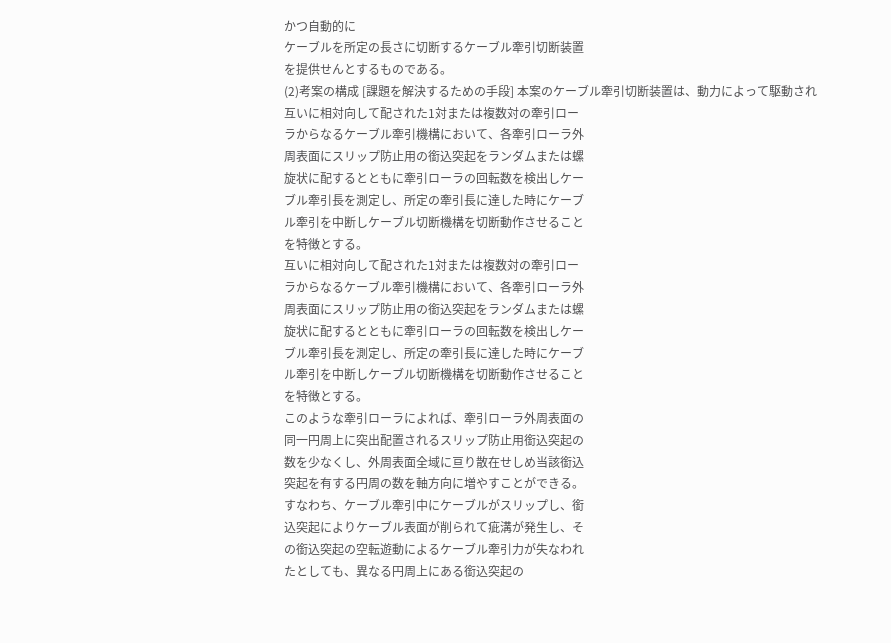かつ自動的に
ケーブルを所定の長さに切断するケーブル牽引切断装置
を提供せんとするものである。
(2)考案の構成 [課題を解決するための手段] 本案のケーブル牽引切断装置は、動力によって駆動され
互いに相対向して配された1対または複数対の牽引ロー
ラからなるケーブル牽引機構において、各牽引ローラ外
周表面にスリップ防止用の銜込突起をランダムまたは螺
旋状に配するとともに牽引ローラの回転数を検出しケー
ブル牽引長を測定し、所定の牽引長に達した時にケーブ
ル牽引を中断しケーブル切断機構を切断動作させること
を特徴とする。
互いに相対向して配された1対または複数対の牽引ロー
ラからなるケーブル牽引機構において、各牽引ローラ外
周表面にスリップ防止用の銜込突起をランダムまたは螺
旋状に配するとともに牽引ローラの回転数を検出しケー
ブル牽引長を測定し、所定の牽引長に達した時にケーブ
ル牽引を中断しケーブル切断機構を切断動作させること
を特徴とする。
このような牽引ローラによれば、牽引ローラ外周表面の
同一円周上に突出配置されるスリップ防止用銜込突起の
数を少なくし、外周表面全域に亘り散在せしめ当該銜込
突起を有する円周の数を軸方向に増やすことができる。
すなわち、ケーブル牽引中にケーブルがスリップし、銜
込突起によりケーブル表面が削られて疵溝が発生し、そ
の銜込突起の空転遊動によるケーブル牽引力が失なわれ
たとしても、異なる円周上にある銜込突起の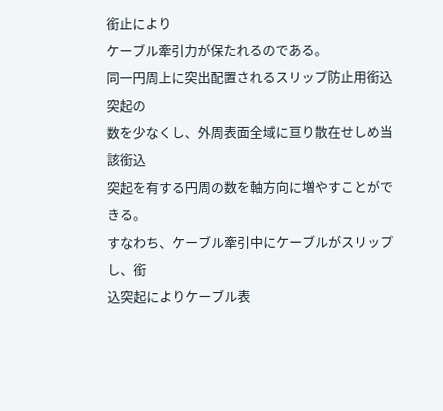銜止により
ケーブル牽引力が保たれるのである。
同一円周上に突出配置されるスリップ防止用銜込突起の
数を少なくし、外周表面全域に亘り散在せしめ当該銜込
突起を有する円周の数を軸方向に増やすことができる。
すなわち、ケーブル牽引中にケーブルがスリップし、銜
込突起によりケーブル表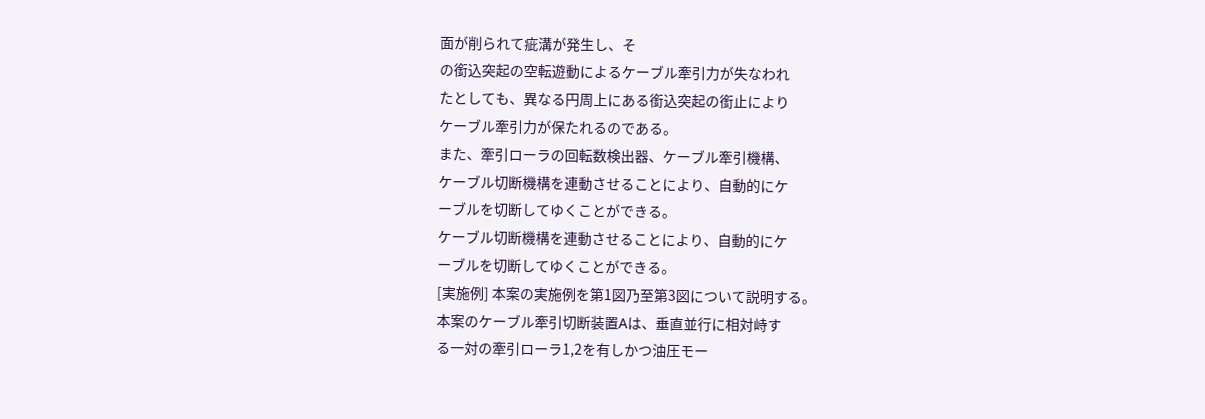面が削られて疵溝が発生し、そ
の銜込突起の空転遊動によるケーブル牽引力が失なわれ
たとしても、異なる円周上にある銜込突起の銜止により
ケーブル牽引力が保たれるのである。
また、牽引ローラの回転数検出器、ケーブル牽引機構、
ケーブル切断機構を連動させることにより、自動的にケ
ーブルを切断してゆくことができる。
ケーブル切断機構を連動させることにより、自動的にケ
ーブルを切断してゆくことができる。
[実施例] 本案の実施例を第1図乃至第3図について説明する。
本案のケーブル牽引切断装置Aは、垂直並行に相対峙す
る一対の牽引ローラ1,2を有しかつ油圧モー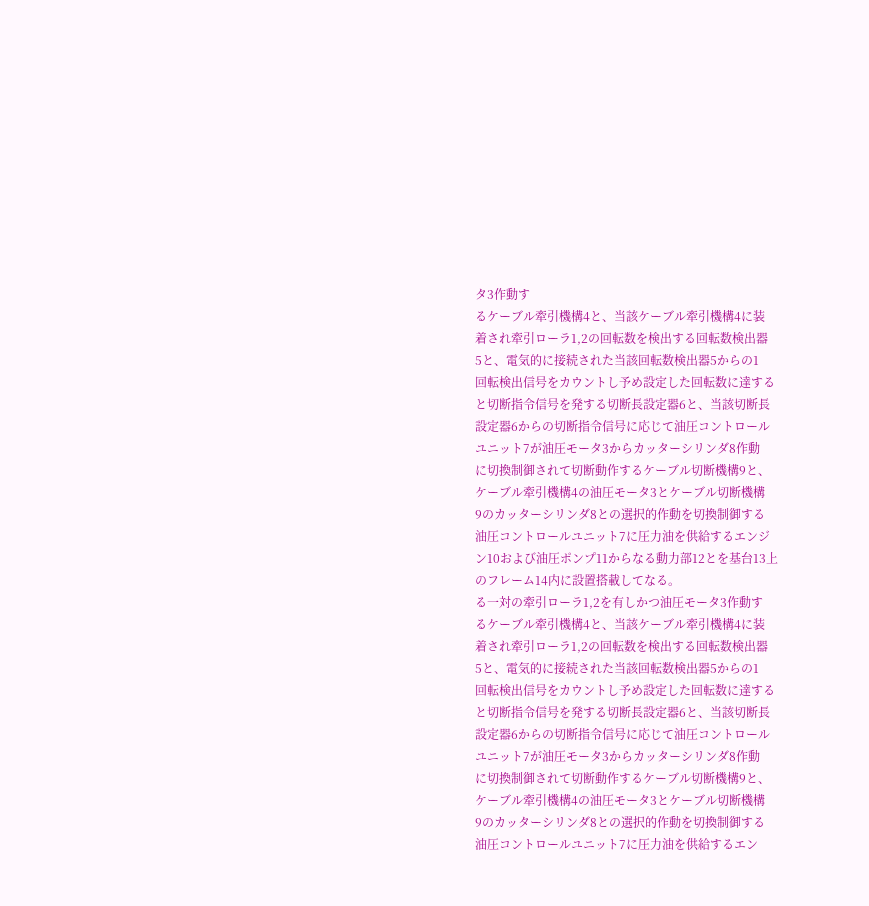タ3作動す
るケーブル牽引機構4と、当該ケーブル牽引機構4に装
着され牽引ローラ1,2の回転数を検出する回転数検出器
5と、電気的に接続された当該回転数検出器5からの1
回転検出信号をカウントし予め設定した回転数に達する
と切断指令信号を発する切断長設定器6と、当該切断長
設定器6からの切断指令信号に応じて油圧コントロール
ユニット7が油圧モータ3からカッターシリンダ8作動
に切換制御されて切断動作するケーブル切断機構9と、
ケーブル牽引機構4の油圧モータ3とケーブル切断機構
9のカッターシリンダ8との選択的作動を切換制御する
油圧コントロールユニット7に圧力油を供給するエンジ
ン10および油圧ポンプ11からなる動力部12とを基台13上
のフレーム14内に設置搭載してなる。
る一対の牽引ローラ1,2を有しかつ油圧モータ3作動す
るケーブル牽引機構4と、当該ケーブル牽引機構4に装
着され牽引ローラ1,2の回転数を検出する回転数検出器
5と、電気的に接続された当該回転数検出器5からの1
回転検出信号をカウントし予め設定した回転数に達する
と切断指令信号を発する切断長設定器6と、当該切断長
設定器6からの切断指令信号に応じて油圧コントロール
ユニット7が油圧モータ3からカッターシリンダ8作動
に切換制御されて切断動作するケーブル切断機構9と、
ケーブル牽引機構4の油圧モータ3とケーブル切断機構
9のカッターシリンダ8との選択的作動を切換制御する
油圧コントロールユニット7に圧力油を供給するエン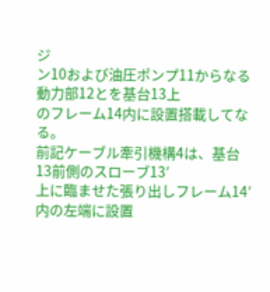ジ
ン10および油圧ポンプ11からなる動力部12とを基台13上
のフレーム14内に設置搭載してなる。
前記ケーブル牽引機構4は、基台13前側のスローブ13′
上に臨ませた張り出しフレーム14′内の左端に設置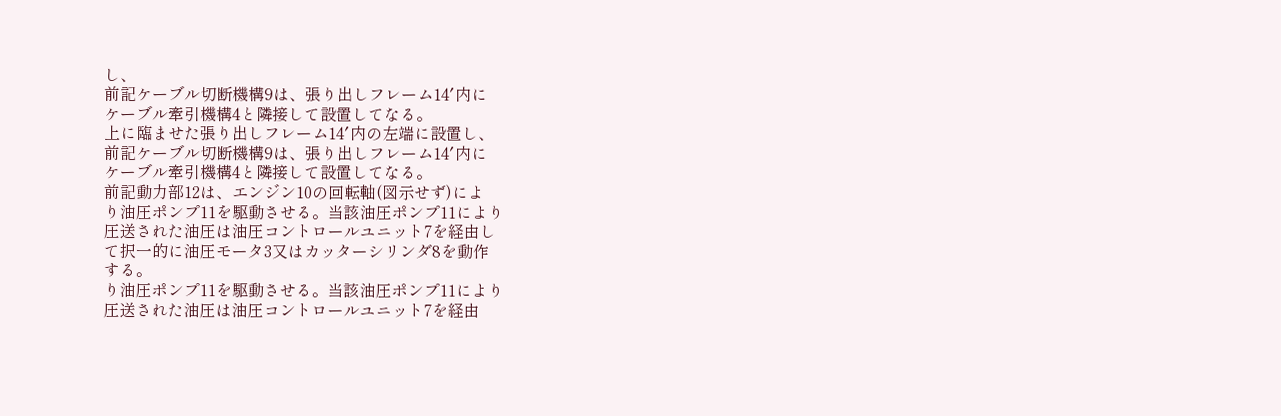し、
前記ケーブル切断機構9は、張り出しフレーム14′内に
ケーブル牽引機構4と隣接して設置してなる。
上に臨ませた張り出しフレーム14′内の左端に設置し、
前記ケーブル切断機構9は、張り出しフレーム14′内に
ケーブル牽引機構4と隣接して設置してなる。
前記動力部12は、エンジン10の回転軸(図示せず)によ
り油圧ポンプ11を駆動させる。当該油圧ポンプ11により
圧送された油圧は油圧コントロールユニット7を経由し
て択一的に油圧モータ3又はカッターシリンダ8を動作
する。
り油圧ポンプ11を駆動させる。当該油圧ポンプ11により
圧送された油圧は油圧コントロールユニット7を経由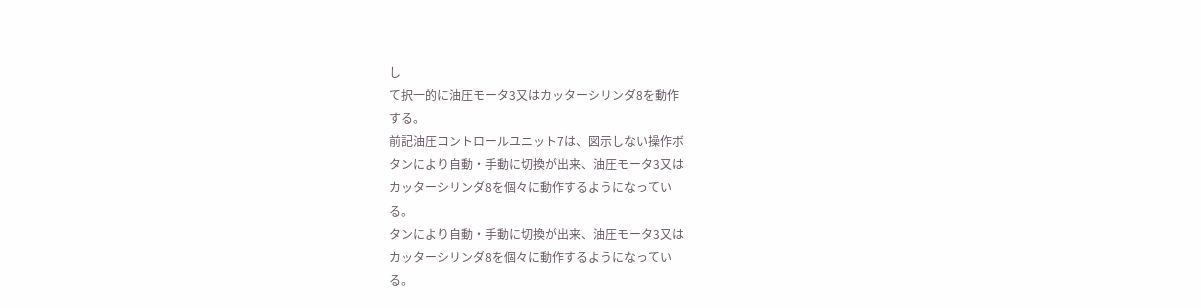し
て択一的に油圧モータ3又はカッターシリンダ8を動作
する。
前記油圧コントロールユニット7は、図示しない操作ボ
タンにより自動・手動に切換が出来、油圧モータ3又は
カッターシリンダ8を個々に動作するようになってい
る。
タンにより自動・手動に切換が出来、油圧モータ3又は
カッターシリンダ8を個々に動作するようになってい
る。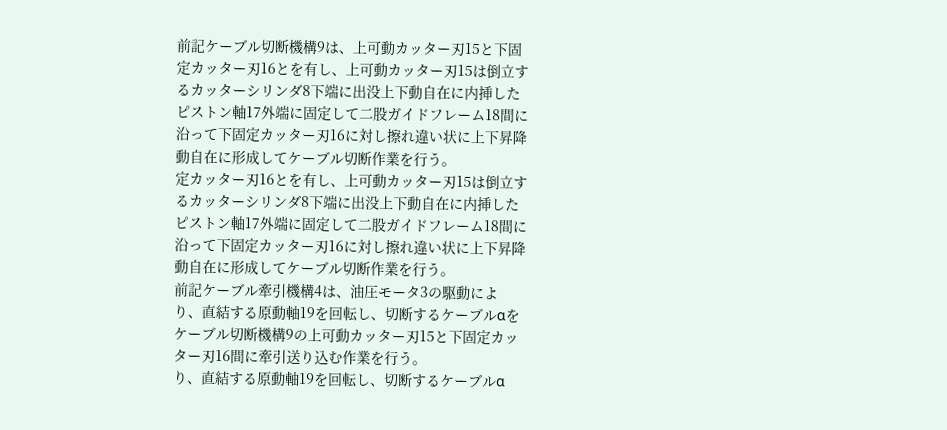前記ケーブル切断機構9は、上可動カッター刃15と下固
定カッター刃16とを有し、上可動カッター刃15は倒立す
るカッターシリンダ8下端に出没上下動自在に内挿した
ピストン軸17外端に固定して二股ガイドフレーム18間に
沿って下固定カッター刃16に対し擦れ違い状に上下昇降
動自在に形成してケーブル切断作業を行う。
定カッター刃16とを有し、上可動カッター刃15は倒立す
るカッターシリンダ8下端に出没上下動自在に内挿した
ピストン軸17外端に固定して二股ガイドフレーム18間に
沿って下固定カッター刃16に対し擦れ違い状に上下昇降
動自在に形成してケーブル切断作業を行う。
前記ケーブル牽引機構4は、油圧モータ3の駆動によ
り、直結する原動軸19を回転し、切断するケーブルαを
ケーブル切断機構9の上可動カッター刃15と下固定カッ
ター刃16間に牽引送り込む作業を行う。
り、直結する原動軸19を回転し、切断するケーブルα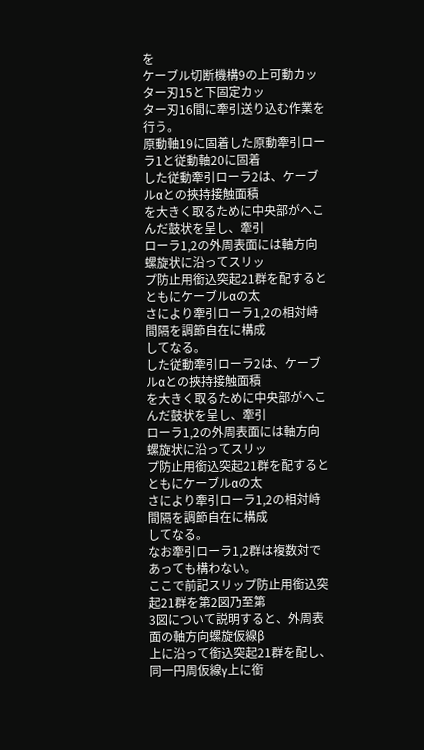を
ケーブル切断機構9の上可動カッター刃15と下固定カッ
ター刃16間に牽引送り込む作業を行う。
原動軸19に固着した原動牽引ローラ1と従動軸20に固着
した従動牽引ローラ2は、ケーブルαとの挾持接触面積
を大きく取るために中央部がへこんだ鼓状を呈し、牽引
ローラ1,2の外周表面には軸方向螺旋状に沿ってスリッ
プ防止用銜込突起21群を配するとともにケーブルαの太
さにより牽引ローラ1,2の相対峙間隔を調節自在に構成
してなる。
した従動牽引ローラ2は、ケーブルαとの挾持接触面積
を大きく取るために中央部がへこんだ鼓状を呈し、牽引
ローラ1,2の外周表面には軸方向螺旋状に沿ってスリッ
プ防止用銜込突起21群を配するとともにケーブルαの太
さにより牽引ローラ1,2の相対峙間隔を調節自在に構成
してなる。
なお牽引ローラ1,2群は複数対であっても構わない。
ここで前記スリップ防止用銜込突起21群を第2図乃至第
3図について説明すると、外周表面の軸方向螺旋仮線β
上に沿って銜込突起21群を配し、同一円周仮線γ上に銜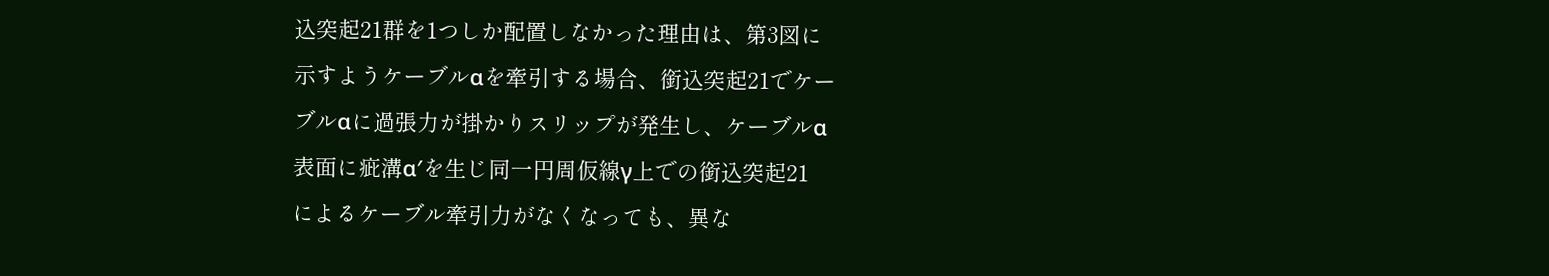込突起21群を1つしか配置しなかった理由は、第3図に
示すようケーブルαを牽引する場合、銜込突起21でケー
ブルαに過張力が掛かりスリップが発生し、ケーブルα
表面に疵溝α′を生じ同一円周仮線γ上での銜込突起21
によるケーブル牽引力がなくなっても、異な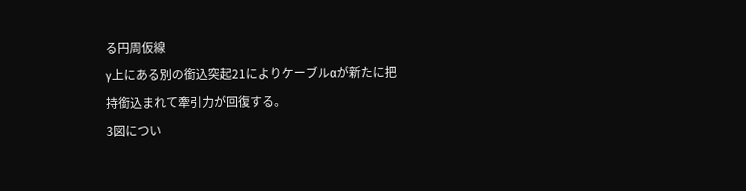る円周仮線
γ上にある別の銜込突起21によりケーブルαが新たに把
持銜込まれて牽引力が回復する。
3図につい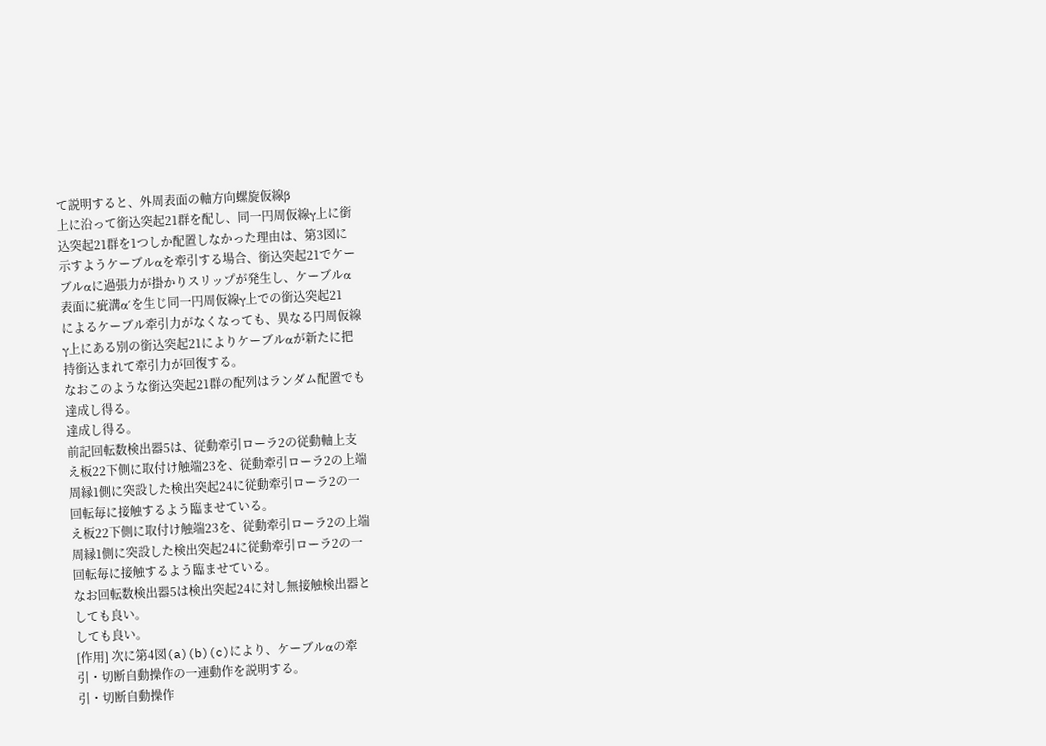て説明すると、外周表面の軸方向螺旋仮線β
上に沿って銜込突起21群を配し、同一円周仮線γ上に銜
込突起21群を1つしか配置しなかった理由は、第3図に
示すようケーブルαを牽引する場合、銜込突起21でケー
ブルαに過張力が掛かりスリップが発生し、ケーブルα
表面に疵溝α′を生じ同一円周仮線γ上での銜込突起21
によるケーブル牽引力がなくなっても、異なる円周仮線
γ上にある別の銜込突起21によりケーブルαが新たに把
持銜込まれて牽引力が回復する。
なおこのような銜込突起21群の配列はランダム配置でも
達成し得る。
達成し得る。
前記回転数検出器5は、従動牽引ローラ2の従動軸上支
え板22下側に取付け触端23を、従動牽引ローラ2の上端
周縁1側に突設した検出突起24に従動牽引ローラ2の一
回転毎に接触するよう臨ませている。
え板22下側に取付け触端23を、従動牽引ローラ2の上端
周縁1側に突設した検出突起24に従動牽引ローラ2の一
回転毎に接触するよう臨ませている。
なお回転数検出器5は検出突起24に対し無接触検出器と
しても良い。
しても良い。
[作用] 次に第4図(a)(b)(c)により、ケーブルαの牽
引・切断自動操作の一連動作を説明する。
引・切断自動操作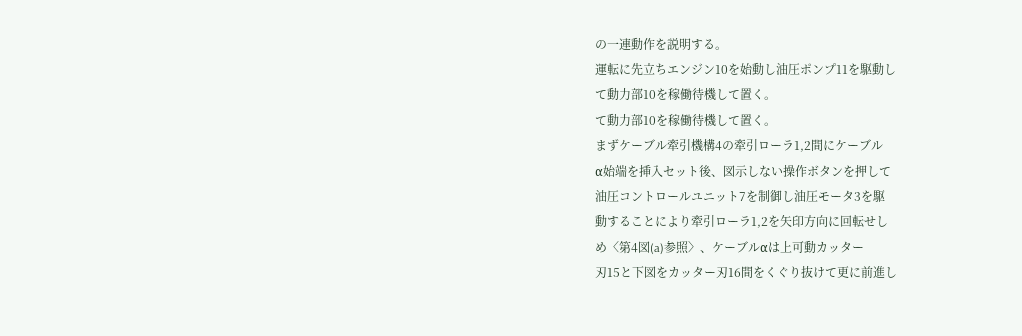の一連動作を説明する。
運転に先立ちエンジン10を始動し油圧ポンプ11を駆動し
て動力部10を稼働待機して置く。
て動力部10を稼働待機して置く。
まずケーブル牽引機構4の牽引ローラ1,2間にケーブル
α始端を挿入セット後、図示しない操作ボタンを押して
油圧コントロールユニット7を制御し油圧モータ3を駆
動することにより牽引ローラ1,2を矢印方向に回転せし
め〈第4図(a)参照〉、ケーブルαは上可動カッター
刃15と下図をカッター刃16間をくぐり抜けて更に前進し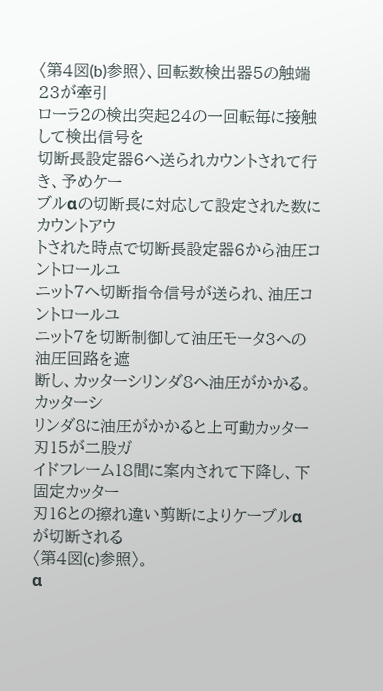〈第4図(b)参照〉、回転数検出器5の触端23が牽引
ローラ2の検出突起24の一回転毎に接触して検出信号を
切断長設定器6へ送られカウントされて行き、予めケー
ブルαの切断長に対応して設定された数にカウントアウ
トされた時点で切断長設定器6から油圧コントロールユ
ニット7へ切断指令信号が送られ、油圧コントロールユ
ニット7を切断制御して油圧モータ3への油圧回路を遮
断し、カッターシリンダ8へ油圧がかかる。カッターシ
リンダ8に油圧がかかると上可動カッター刃15が二股ガ
イドフレーム18間に案内されて下降し、下固定カッター
刃16との擦れ違い剪断によりケーブルαが切断される
〈第4図(c)参照〉。
α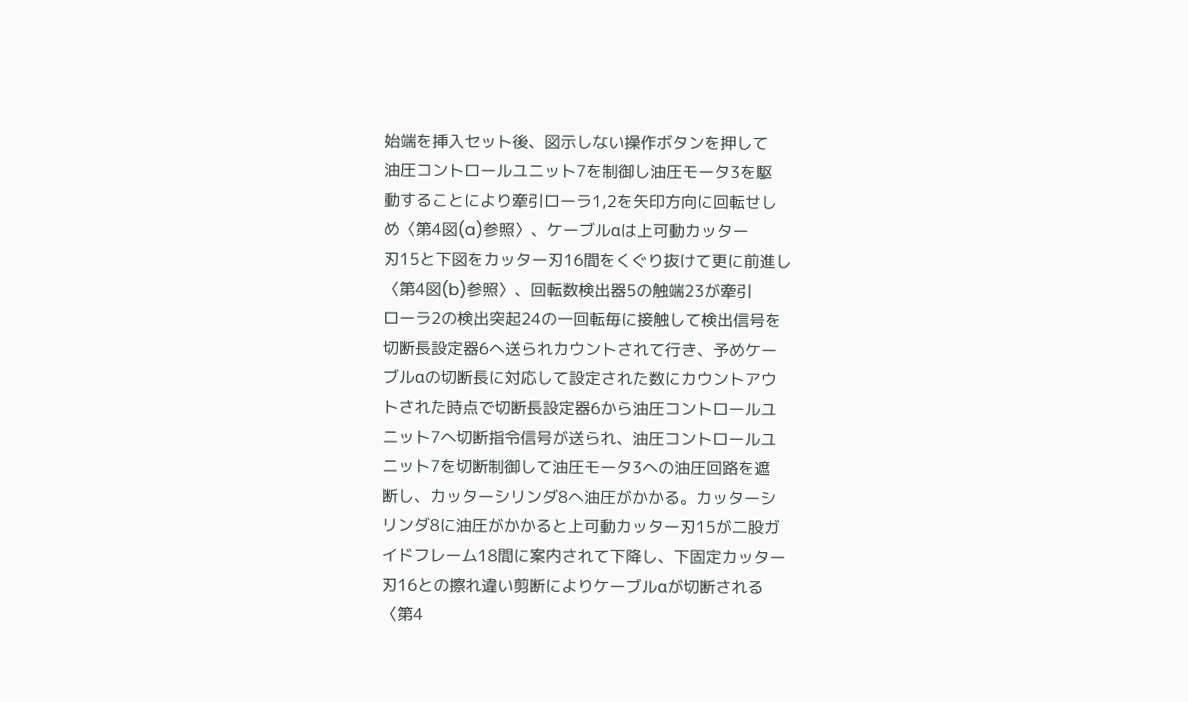始端を挿入セット後、図示しない操作ボタンを押して
油圧コントロールユニット7を制御し油圧モータ3を駆
動することにより牽引ローラ1,2を矢印方向に回転せし
め〈第4図(a)参照〉、ケーブルαは上可動カッター
刃15と下図をカッター刃16間をくぐり抜けて更に前進し
〈第4図(b)参照〉、回転数検出器5の触端23が牽引
ローラ2の検出突起24の一回転毎に接触して検出信号を
切断長設定器6へ送られカウントされて行き、予めケー
ブルαの切断長に対応して設定された数にカウントアウ
トされた時点で切断長設定器6から油圧コントロールユ
ニット7へ切断指令信号が送られ、油圧コントロールユ
ニット7を切断制御して油圧モータ3への油圧回路を遮
断し、カッターシリンダ8へ油圧がかかる。カッターシ
リンダ8に油圧がかかると上可動カッター刃15が二股ガ
イドフレーム18間に案内されて下降し、下固定カッター
刃16との擦れ違い剪断によりケーブルαが切断される
〈第4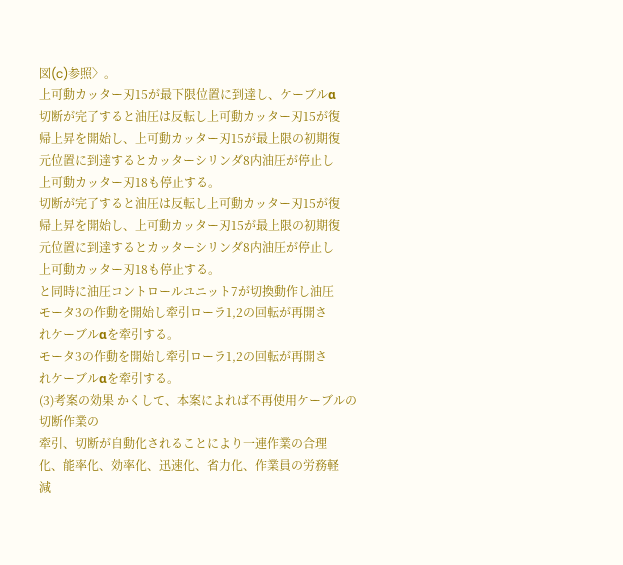図(c)参照〉。
上可動カッター刃15が最下限位置に到達し、ケーブルα
切断が完了すると油圧は反転し上可動カッター刃15が復
帰上昇を開始し、上可動カッター刃15が最上限の初期復
元位置に到達するとカッターシリンダ8内油圧が停止し
上可動カッター刃18も停止する。
切断が完了すると油圧は反転し上可動カッター刃15が復
帰上昇を開始し、上可動カッター刃15が最上限の初期復
元位置に到達するとカッターシリンダ8内油圧が停止し
上可動カッター刃18も停止する。
と同時に油圧コントロールユニット7が切換動作し油圧
モータ3の作動を開始し牽引ローラ1,2の回転が再開さ
れケーブルαを牽引する。
モータ3の作動を開始し牽引ローラ1,2の回転が再開さ
れケーブルαを牽引する。
(3)考案の効果 かくして、本案によれば不再使用ケーブルの切断作業の
牽引、切断が自動化されることにより一連作業の合理
化、能率化、効率化、迅速化、省力化、作業員の労務軽
減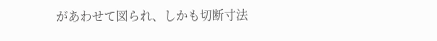があわせて図られ、しかも切断寸法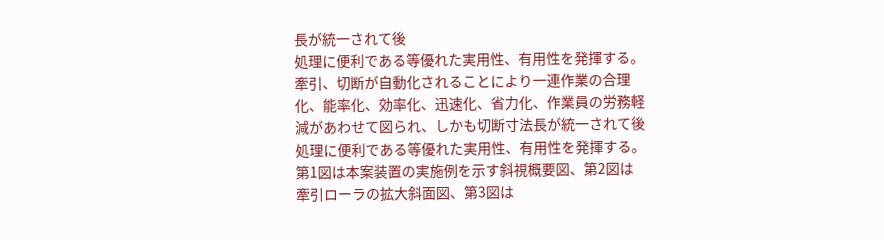長が統一されて後
処理に便利である等優れた実用性、有用性を発揮する。
牽引、切断が自動化されることにより一連作業の合理
化、能率化、効率化、迅速化、省力化、作業員の労務軽
減があわせて図られ、しかも切断寸法長が統一されて後
処理に便利である等優れた実用性、有用性を発揮する。
第1図は本案装置の実施例を示す斜視概要図、第2図は
牽引ローラの拡大斜面図、第3図は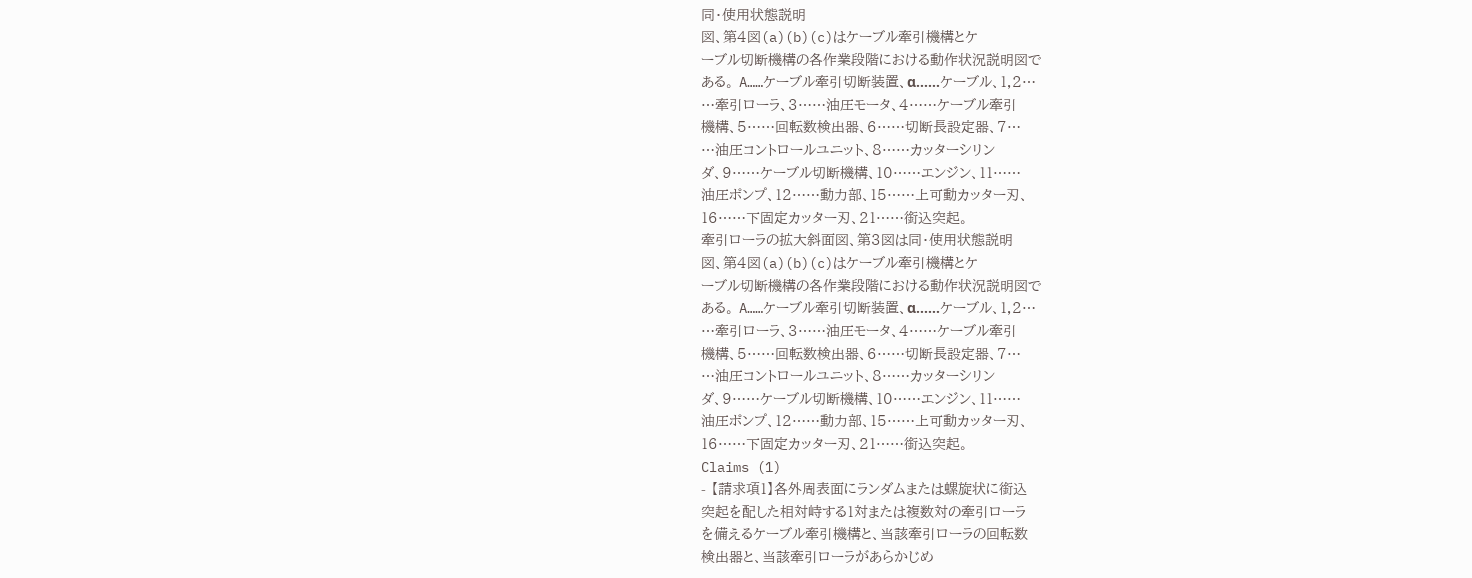同・使用状態説明
図、第4図(a)(b)(c)はケーブル牽引機構とケ
ーブル切断機構の各作業段階における動作状況説明図で
ある。 A……ケーブル牽引切断装置、α……ケーブル、1,2…
…牽引ローラ、3……油圧モータ、4……ケーブル牽引
機構、5……回転数検出器、6……切断長設定器、7…
…油圧コントロールユニット、8……カッターシリン
ダ、9……ケーブル切断機構、10……エンジン、11……
油圧ポンプ、12……動力部、15……上可動カッター刃、
16……下固定カッター刃、21……銜込突起。
牽引ローラの拡大斜面図、第3図は同・使用状態説明
図、第4図(a)(b)(c)はケーブル牽引機構とケ
ーブル切断機構の各作業段階における動作状況説明図で
ある。 A……ケーブル牽引切断装置、α……ケーブル、1,2…
…牽引ローラ、3……油圧モータ、4……ケーブル牽引
機構、5……回転数検出器、6……切断長設定器、7…
…油圧コントロールユニット、8……カッターシリン
ダ、9……ケーブル切断機構、10……エンジン、11……
油圧ポンプ、12……動力部、15……上可動カッター刃、
16……下固定カッター刃、21……銜込突起。
Claims (1)
- 【請求項1】各外周表面にランダムまたは螺旋状に銜込
突起を配した相対峙する1対または複数対の牽引ローラ
を備えるケーブル牽引機構と、当該牽引ローラの回転数
検出器と、当該牽引ローラがあらかじめ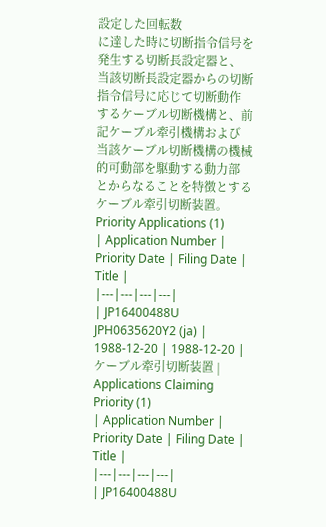設定した回転数
に達した時に切断指令信号を発生する切断長設定器と、
当該切断長設定器からの切断指令信号に応じて切断動作
するケーブル切断機構と、前記ケーブル牽引機構および
当該ケーブル切断機構の機械的可動部を駆動する動力部
とからなることを特徴とするケーブル牽引切断装置。
Priority Applications (1)
| Application Number | Priority Date | Filing Date | Title |
|---|---|---|---|
| JP16400488U JPH0635620Y2 (ja) | 1988-12-20 | 1988-12-20 | ケーブル牽引切断装置 |
Applications Claiming Priority (1)
| Application Number | Priority Date | Filing Date | Title |
|---|---|---|---|
| JP16400488U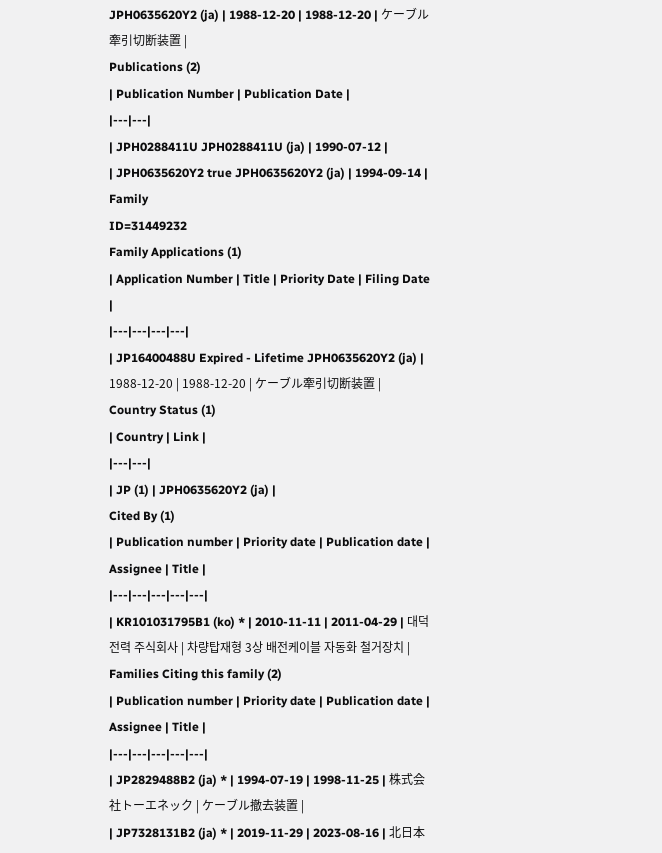JPH0635620Y2 (ja) | 1988-12-20 | 1988-12-20 | ケーブル牽引切断装置 |
Publications (2)
| Publication Number | Publication Date |
|---|---|
| JPH0288411U JPH0288411U (ja) | 1990-07-12 |
| JPH0635620Y2 true JPH0635620Y2 (ja) | 1994-09-14 |
Family
ID=31449232
Family Applications (1)
| Application Number | Title | Priority Date | Filing Date |
|---|---|---|---|
| JP16400488U Expired - Lifetime JPH0635620Y2 (ja) | 1988-12-20 | 1988-12-20 | ケーブル牽引切断装置 |
Country Status (1)
| Country | Link |
|---|---|
| JP (1) | JPH0635620Y2 (ja) |
Cited By (1)
| Publication number | Priority date | Publication date | Assignee | Title |
|---|---|---|---|---|
| KR101031795B1 (ko) * | 2010-11-11 | 2011-04-29 | 대덕전력 주식회사 | 차량탑재형 3상 배전케이블 자동화 철거장치 |
Families Citing this family (2)
| Publication number | Priority date | Publication date | Assignee | Title |
|---|---|---|---|---|
| JP2829488B2 (ja) * | 1994-07-19 | 1998-11-25 | 株式会社トーエネック | ケーブル撤去装置 |
| JP7328131B2 (ja) * | 2019-11-29 | 2023-08-16 | 北日本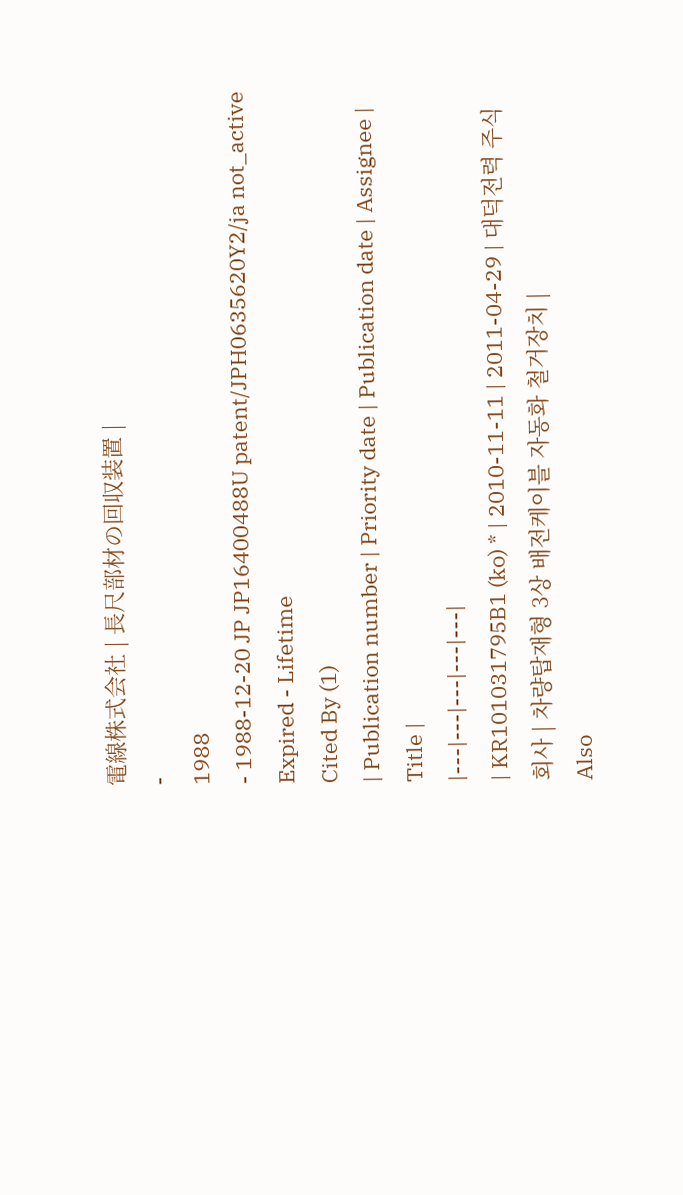電線株式会社 | 長尺部材の回収装置 |
-
1988
- 1988-12-20 JP JP16400488U patent/JPH0635620Y2/ja not_active Expired - Lifetime
Cited By (1)
| Publication number | Priority date | Publication date | Assignee | Title |
|---|---|---|---|---|
| KR101031795B1 (ko) * | 2010-11-11 | 2011-04-29 | 대덕전력 주식회사 | 차량탑재형 3상 배전케이블 자동화 철거장치 |
Also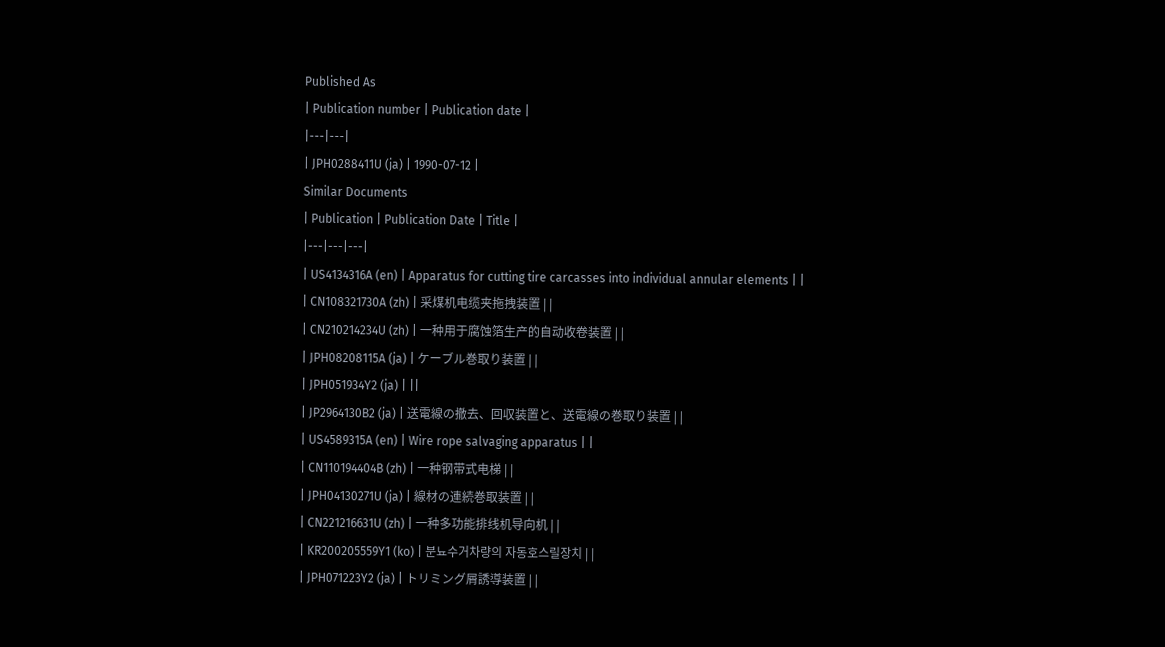Published As
| Publication number | Publication date |
|---|---|
| JPH0288411U (ja) | 1990-07-12 |
Similar Documents
| Publication | Publication Date | Title |
|---|---|---|
| US4134316A (en) | Apparatus for cutting tire carcasses into individual annular elements | |
| CN108321730A (zh) | 采煤机电缆夹拖拽装置 | |
| CN210214234U (zh) | 一种用于腐蚀箔生产的自动收卷装置 | |
| JPH08208115A (ja) | ケーブル巻取り装置 | |
| JPH051934Y2 (ja) | ||
| JP2964130B2 (ja) | 送電線の撤去、回収装置と、送電線の巻取り装置 | |
| US4589315A (en) | Wire rope salvaging apparatus | |
| CN110194404B (zh) | 一种钢带式电梯 | |
| JPH04130271U (ja) | 線材の連続巻取装置 | |
| CN221216631U (zh) | 一种多功能排线机导向机 | |
| KR200205559Y1 (ko) | 분뇨수거차량의 자동호스릴장치 | |
| JPH071223Y2 (ja) | トリミング屑誘導装置 | |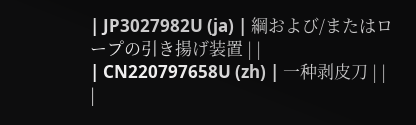| JP3027982U (ja) | 綱および/またはロープの引き揚げ装置 | |
| CN220797658U (zh) | 一种剥皮刀 | |
|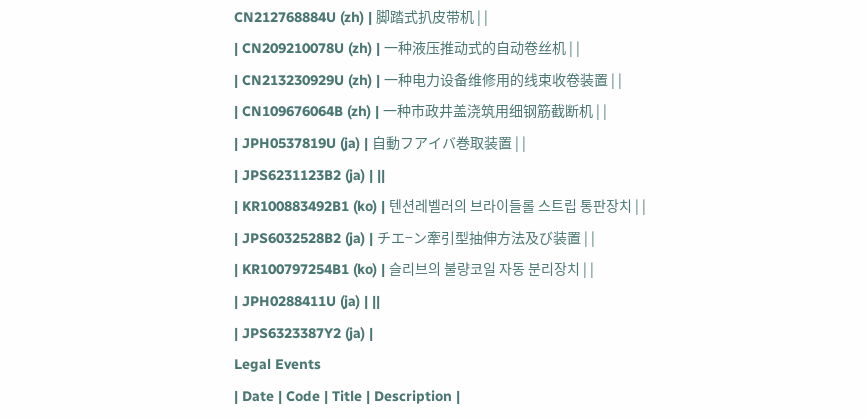CN212768884U (zh) | 脚踏式扒皮带机 | |
| CN209210078U (zh) | 一种液压推动式的自动卷丝机 | |
| CN213230929U (zh) | 一种电力设备维修用的线束收卷装置 | |
| CN109676064B (zh) | 一种市政井盖浇筑用细钢筋截断机 | |
| JPH0537819U (ja) | 自動フアイバ巻取装置 | |
| JPS6231123B2 (ja) | ||
| KR100883492B1 (ko) | 텐션레벨러의 브라이들롤 스트립 통판장치 | |
| JPS6032528B2 (ja) | チエ−ン牽引型抽伸方法及び装置 | |
| KR100797254B1 (ko) | 슬리브의 불량코일 자동 분리장치 | |
| JPH0288411U (ja) | ||
| JPS6323387Y2 (ja) |
Legal Events
| Date | Code | Title | Description |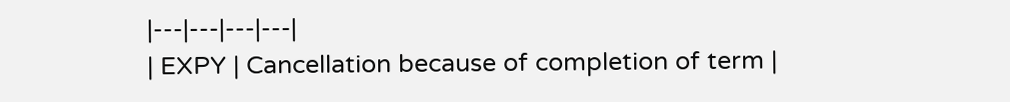|---|---|---|---|
| EXPY | Cancellation because of completion of term |